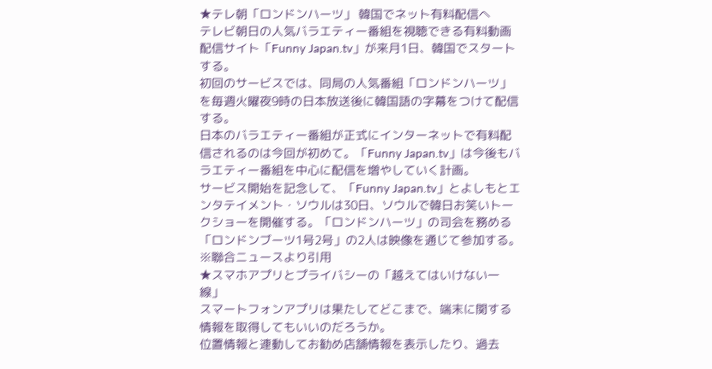★テレ朝「ロンドンハーツ」 韓国でネット有料配信へ
テレビ朝日の人気バラエティー番組を視聴できる有料動画配信サイト「Funny Japan.tv」が来月1日、韓国でスタートする。
初回のサービスでは、同局の人気番組「ロンドンハーツ」を毎週火曜夜9時の日本放送後に韓国語の字幕をつけて配信する。
日本のバラエティー番組が正式にインターネットで有料配信されるのは今回が初めて。「Funny Japan.tv」は今後もバラエティー番組を中心に配信を増やしていく計画。
サービス開始を記念して、「Funny Japan.tv」とよしもとエンタテイメント・ソウルは30日、ソウルで韓日お笑いトークショーを開催する。「ロンドンハーツ」の司会を務める「ロンドンブーツ1号2号」の2人は映像を通じて参加する。
※聯合ニュースより引用
★スマホアプリとプライバシーの「越えてはいけない一線」
スマートフォンアプリは果たしてどこまで、端末に関する情報を取得してもいいのだろうか。
位置情報と連動してお勧め店舗情報を表示したり、過去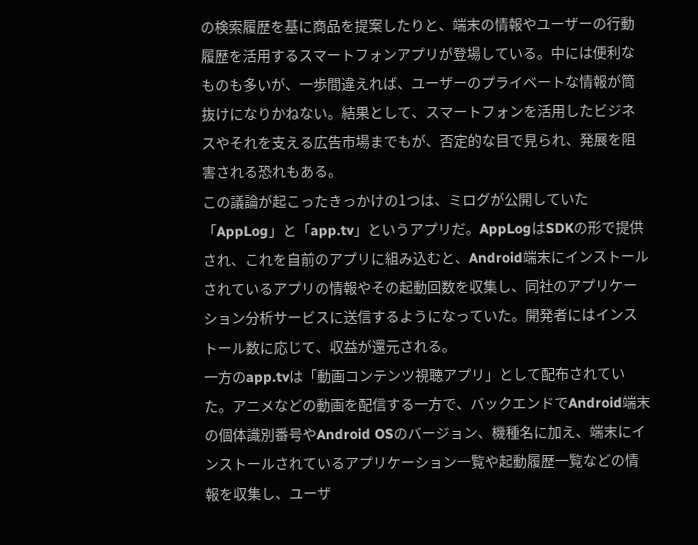の検索履歴を基に商品を提案したりと、端末の情報やユーザーの行動履歴を活用するスマートフォンアプリが登場している。中には便利なものも多いが、一歩間違えれば、ユーザーのプライベートな情報が筒抜けになりかねない。結果として、スマートフォンを活用したビジネスやそれを支える広告市場までもが、否定的な目で見られ、発展を阻害される恐れもある。
この議論が起こったきっかけの1つは、ミログが公開していた「AppLog」と「app.tv」というアプリだ。AppLogはSDKの形で提供され、これを自前のアプリに組み込むと、Android端末にインストールされているアプリの情報やその起動回数を収集し、同社のアプリケーション分析サービスに送信するようになっていた。開発者にはインストール数に応じて、収益が還元される。
一方のapp.tvは「動画コンテンツ視聴アプリ」として配布されていた。アニメなどの動画を配信する一方で、バックエンドでAndroid端末の個体識別番号やAndroid OSのバージョン、機種名に加え、端末にインストールされているアプリケーション一覧や起動履歴一覧などの情報を収集し、ユーザ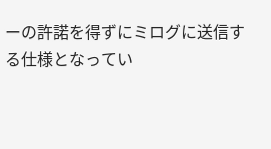ーの許諾を得ずにミログに送信する仕様となってい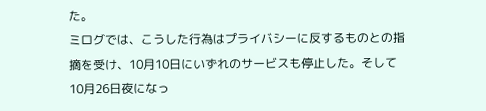た。
ミログでは、こうした行為はプライバシーに反するものとの指摘を受け、10月10日にいずれのサービスも停止した。そして10月26日夜になっ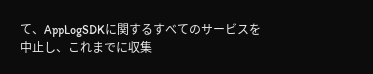て、AppLogSDKに関するすべてのサービスを中止し、これまでに収集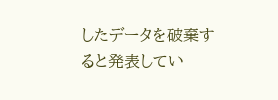したデータを破棄すると発表してい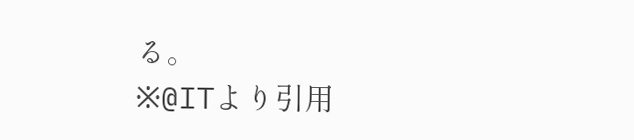る。
※@ITより引用